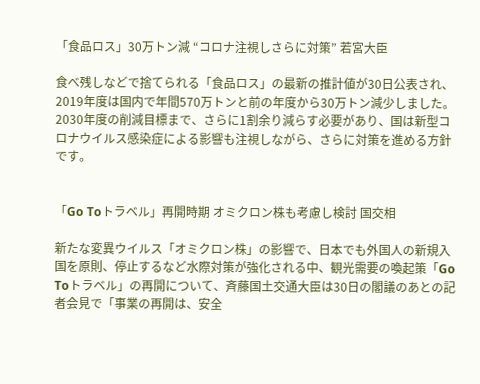「食品ロス」30万トン減 “コロナ注視しさらに対策” 若宮大臣

食べ残しなどで捨てられる「食品ロス」の最新の推計値が30日公表され、2019年度は国内で年間570万トンと前の年度から30万トン減少しました。2030年度の削減目標まで、さらに1割余り減らす必要があり、国は新型コロナウイルス感染症による影響も注視しながら、さらに対策を進める方針です。


「Go Toトラベル」再開時期 オミクロン株も考慮し検討 国交相

新たな変異ウイルス「オミクロン株」の影響で、日本でも外国人の新規入国を原則、停止するなど水際対策が強化される中、観光需要の喚起策「Go Toトラベル」の再開について、斉藤国土交通大臣は30日の閣議のあとの記者会見で「事業の再開は、安全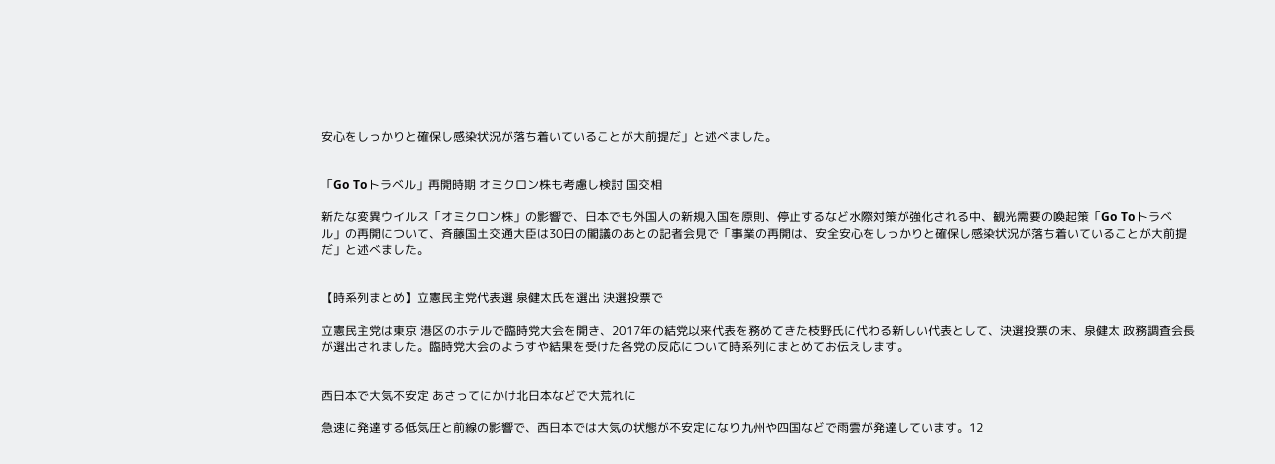安心をしっかりと確保し感染状況が落ち着いていることが大前提だ」と述べました。


「Go Toトラベル」再開時期 オミクロン株も考慮し検討 国交相

新たな変異ウイルス「オミクロン株」の影響で、日本でも外国人の新規入国を原則、停止するなど水際対策が強化される中、観光需要の喚起策「Go Toトラベル」の再開について、斉藤国土交通大臣は30日の閣議のあとの記者会見で「事業の再開は、安全安心をしっかりと確保し感染状況が落ち着いていることが大前提だ」と述べました。


【時系列まとめ】立憲民主党代表選 泉健太氏を選出 決選投票で

立憲民主党は東京 港区のホテルで臨時党大会を開き、2017年の結党以来代表を務めてきた枝野氏に代わる新しい代表として、決選投票の末、泉健太 政務調査会長が選出されました。臨時党大会のようすや結果を受けた各党の反応について時系列にまとめてお伝えします。


西日本で大気不安定 あさってにかけ北日本などで大荒れに

急速に発達する低気圧と前線の影響で、西日本では大気の状態が不安定になり九州や四国などで雨雲が発達しています。12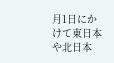月1日にかけて東日本や北日本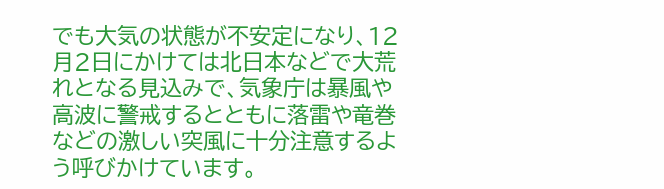でも大気の状態が不安定になり、12月2日にかけては北日本などで大荒れとなる見込みで、気象庁は暴風や高波に警戒するとともに落雷や竜巻などの激しい突風に十分注意するよう呼びかけています。